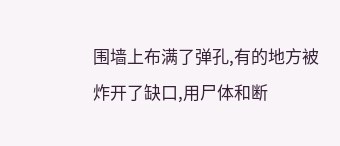围墙上布满了弹孔,有的地方被炸开了缺口,用尸体和断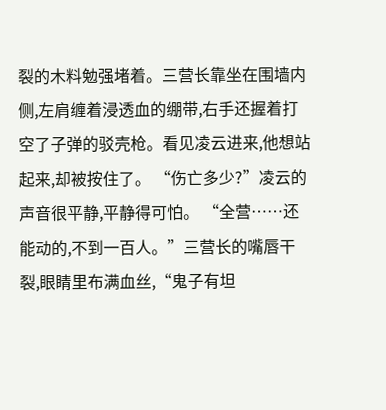裂的木料勉强堵着。三营长靠坐在围墙内侧,左肩缠着浸透血的绷带,右手还握着打空了子弹的驳壳枪。看见凌云进来,他想站起来,却被按住了。 “伤亡多少?”凌云的声音很平静,平静得可怕。 “全营……还能动的,不到一百人。”三营长的嘴唇干裂,眼睛里布满血丝,“鬼子有坦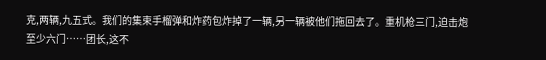克,两辆,九五式。我们的集束手榴弹和炸药包炸掉了一辆,另一辆被他们拖回去了。重机枪三门,迫击炮至少六门……团长,这不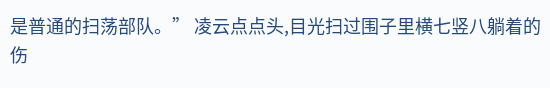是普通的扫荡部队。” 凌云点点头,目光扫过围子里横七竖八躺着的伤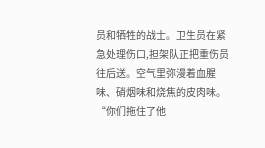员和牺牲的战士。卫生员在紧急处理伤口,担架队正把重伤员往后送。空气里弥漫着血腥味、硝烟味和烧焦的皮肉味。 “你们拖住了他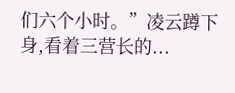们六个小时。”凌云蹲下身,看着三营长的...